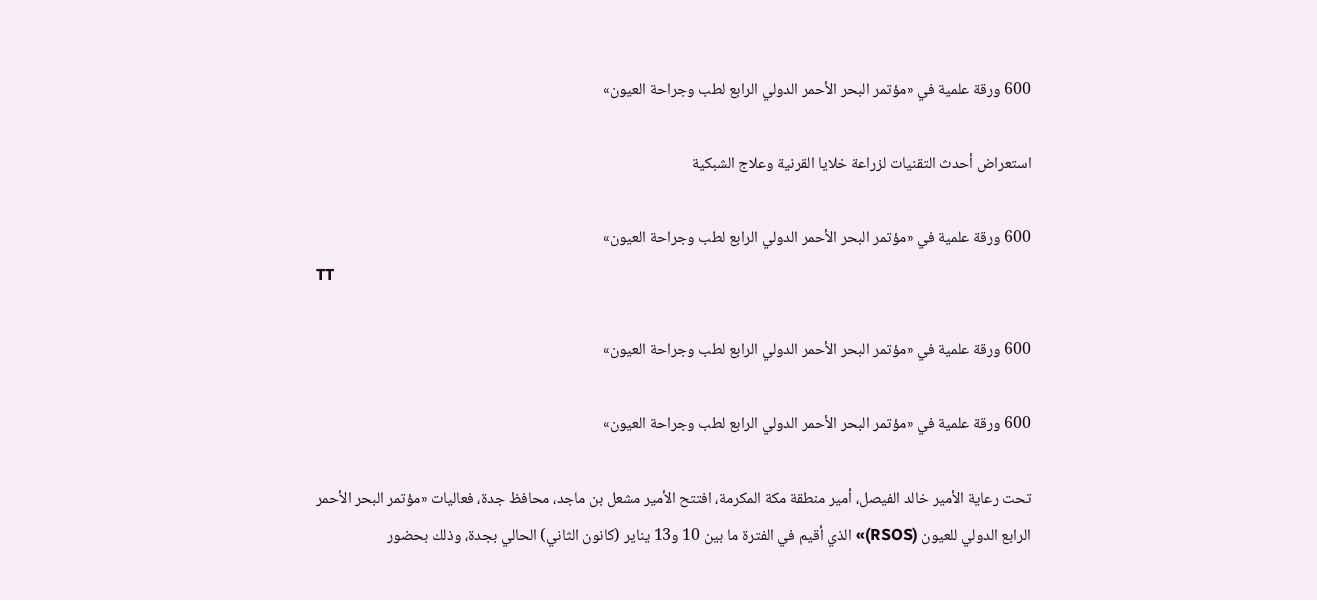600 ورقة علمية في «مؤتمر البحر الأحمر الدولي الرابع لطب وجراحة العيون»

استعراض أحدث التقنيات لزراعة خلايا القرنية وعلاج الشبكية

600 ورقة علمية في «مؤتمر البحر الأحمر الدولي الرابع لطب وجراحة العيون»
TT

600 ورقة علمية في «مؤتمر البحر الأحمر الدولي الرابع لطب وجراحة العيون»

600 ورقة علمية في «مؤتمر البحر الأحمر الدولي الرابع لطب وجراحة العيون»

تحت رعاية الأمير خالد الفيصل، أمير منطقة مكة المكرمة، افتتح الأمير مشعل بن ماجد، محافظ جدة، فعاليات «مؤتمر البحر الأحمر الرابع الدولي للعيون (RSOS)» الذي أقيم في الفترة ما بين 10 و13 يناير (كانون الثاني) الحالي بجدة، وذلك بحضور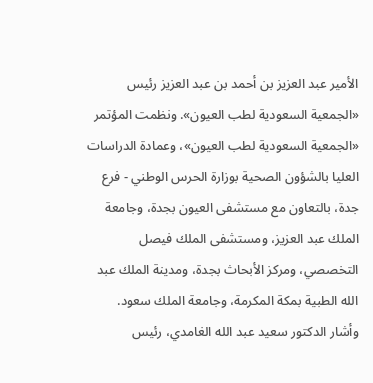الأمير عبد العزيز بن أحمد بن عبد العزيز رئيس «الجمعية السعودية لطب العيون». ونظمت المؤتمر «الجمعية السعودية لطب العيون»، وعمادة الدراسات العليا بالشؤون الصحية بوزارة الحرس الوطني - فرع جدة، بالتعاون مع مستشفى العيون بجدة، وجامعة الملك عبد العزيز، ومستشفى الملك فيصل التخصصي، ومركز الأبحاث بجدة، ومدينة الملك عبد الله الطبية بمكة المكرمة، وجامعة الملك سعود.
وأشار الدكتور سعيد عبد الله الغامدي، رئيس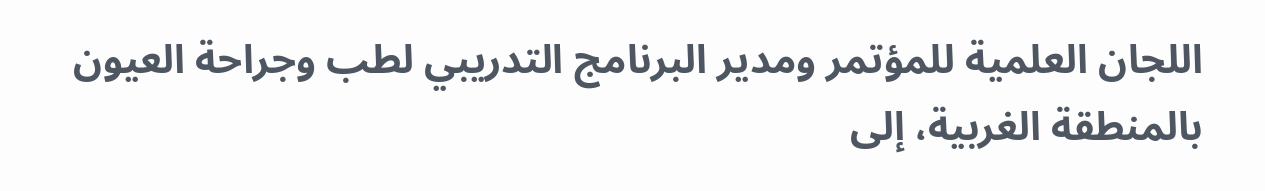اللجان العلمية للمؤتمر ومدير البرنامج التدريبي لطب وجراحة العيون بالمنطقة الغربية، إلى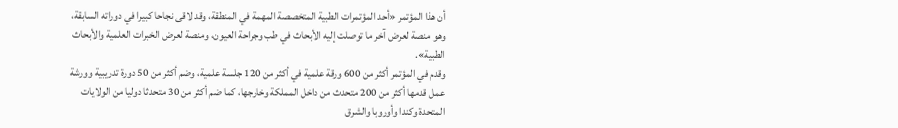أن هذا المؤتمر «أحد المؤتمرات الطبية المتخصصة المهمة في المنطقة، وقد لاقى نجاحا كبيرا في دوراته السابقة، وهو منصة لعرض آخر ما توصلت إليه الأبحاث في طب وجراحة العيون، ومنصة لعرض الخبرات العلمية والأبحاث الطبية».
وقدم في المؤتمر أكثر من 600 ورقة علمية في أكثر من 120 جلسة علمية، وضم أكثر من 50 دورة تدريبية وورشة عمل قدمها أكثر من 200 متحدث من داخل المملكة وخارجها، كما ضم أكثر من 30 متحدثا دوليا من الولايات المتحدة وكندا وأوروبا والشرق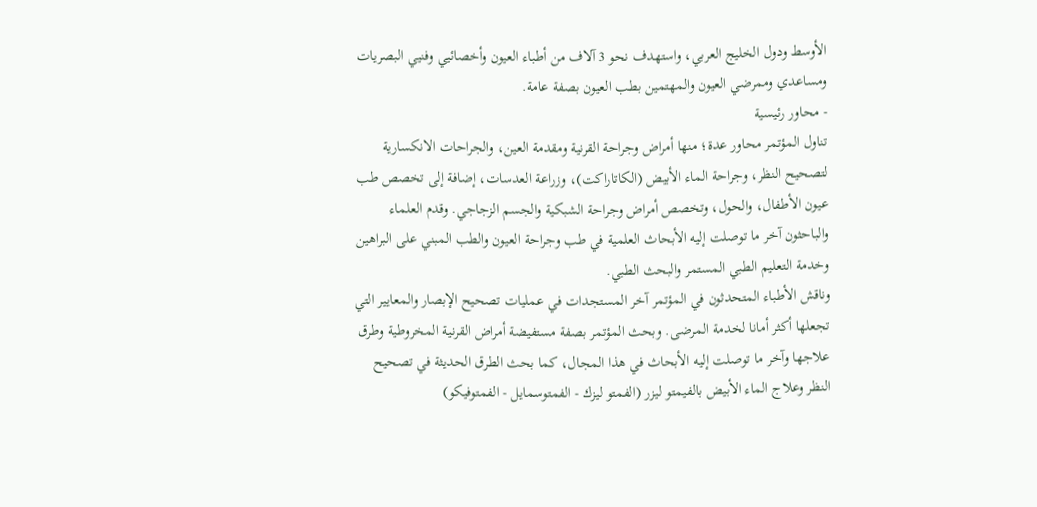الأوسط ودول الخليج العربي، واستهدف نحو 3 آلاف من أطباء العيون وأخصائيي وفنيي البصريات ومساعدي وممرضي العيون والمهتمين بطب العيون بصفة عامة.
- محاور رئيسية
تناول المؤتمر محاور عدة؛ منها أمراض وجراحة القرنية ومقدمة العين، والجراحات الانكسارية لتصحيح النظر، وجراحة الماء الأبيض (الكاتاراكت)، وزراعة العدسات، إضافة إلى تخصص طب عيون الأطفال، والحول، وتخصص أمراض وجراحة الشبكية والجسم الزجاجي. وقدم العلماء والباحثون آخر ما توصلت إليه الأبحاث العلمية في طب وجراحة العيون والطب المبني على البراهين وخدمة التعليم الطبي المستمر والبحث الطبي.
وناقش الأطباء المتحدثون في المؤتمر آخر المستجدات في عمليات تصحيح الإبصار والمعايير التي تجعلها أكثر أمانا لخدمة المرضى. وبحث المؤتمر بصفة مستفيضة أمراض القرنية المخروطية وطرق علاجها وآخر ما توصلت إليه الأبحاث في هذا المجال، كما بحث الطرق الحديثة في تصحيح النظر وعلاج الماء الأبيض بالفيمتو ليزر (الفمتو ليزك - الفمتوسمايل - الفمتوفيكو)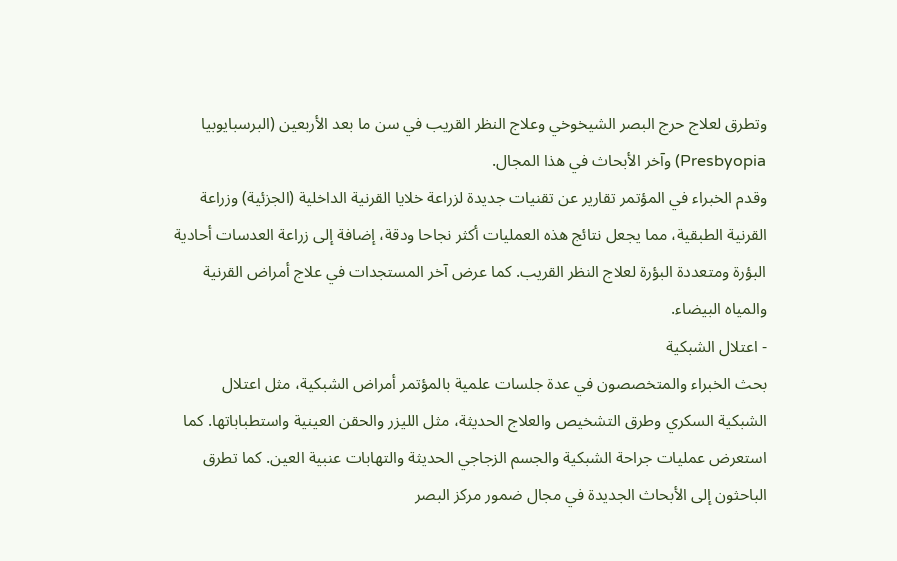وتطرق لعلاج حرج البصر الشيخوخي وعلاج النظر القريب في سن ما بعد الأربعين (البرسبايوبيا Presbyopia) وآخر الأبحاث في هذا المجال.
وقدم الخبراء في المؤتمر تقارير عن تقنيات جديدة لزراعة خلايا القرنية الداخلية (الجزئية) وزراعة القرنية الطبقية، مما يجعل نتائج هذه العمليات أكثر نجاحا ودقة، إضافة إلى زراعة العدسات أحادية البؤرة ومتعددة البؤرة لعلاج النظر القريب. كما عرض آخر المستجدات في علاج أمراض القرنية والمياه البيضاء.
- اعتلال الشبكية
بحث الخبراء والمتخصصون في عدة جلسات علمية بالمؤتمر أمراض الشبكية، مثل اعتلال الشبكية السكري وطرق التشخيص والعلاج الحديثة، مثل الليزر والحقن العينية واستطباباتها. كما استعرض عمليات جراحة الشبكية والجسم الزجاجي الحديثة والتهابات عنبية العين. كما تطرق الباحثون إلى الأبحاث الجديدة في مجال ضمور مركز البصر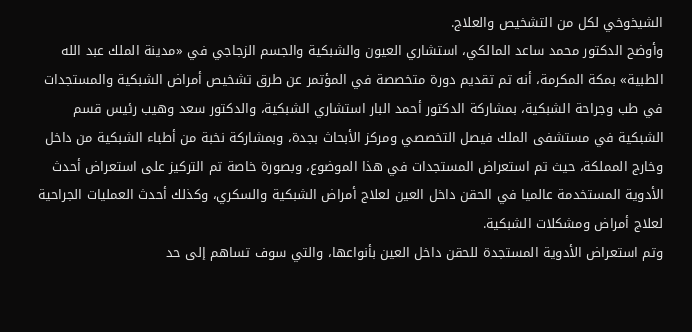الشيخوخي لكل من التشخيص والعلاج.
وأوضح الدكتور محمد ساعد المالكي، استشاري العيون والشبكية والجسم الزجاجي في «مدينة الملك عبد الله الطبية» بمكة المكرمة، أنه تم تقديم دورة متخصصة في المؤتمر عن طرق تشخيص أمراض الشبكية والمستجدات في طب وجراحة الشبكية، بمشاركة الدكتور أحمد البار استشاري الشبكية، والدكتور سعد وهيب رئيس قسم الشبكية في مستشفى الملك فيصل التخصصي ومركز الأبحاث بجدة، وبمشاركة نخبة من أطباء الشبكية من داخل وخارج المملكة، حيث تم استعراض المستجدات في هذا الموضوع، وبصورة خاصة تم التركيز على استعراض أحدث الأدوية المستخدمة عالميا في الحقن داخل العين لعلاج أمراض الشبكية والسكري، وكذلك أحدث العمليات الجراحية لعلاج أمراض ومشكلات الشبكية.
وتم استعراض الأدوية المستجدة للحقن داخل العين بأنواعها، والتي سوف تساهم إلى حد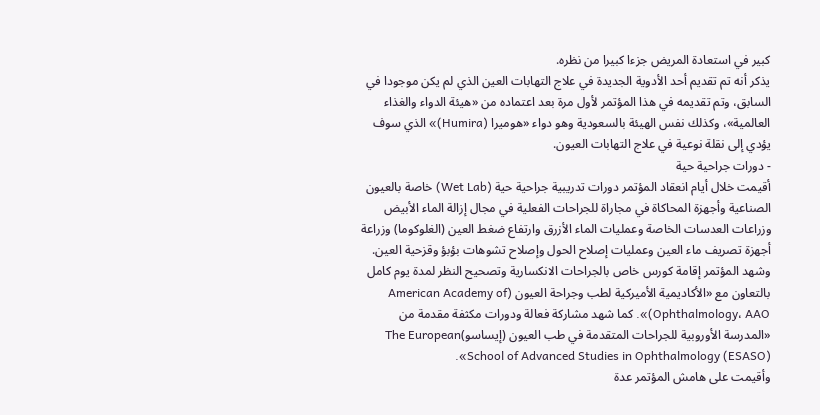كبير في استعادة المريض جزءا كبيرا من نظره.
يذكر أنه تم تقديم أحد الأدوية الجديدة في علاج التهابات العين الذي لم يكن موجودا في السابق، وتم تقديمه في هذا المؤتمر لأول مرة بعد اعتماده من «هيئة الدواء والغذاء العالمية»، وكذلك نفس الهيئة بالسعودية وهو دواء «هوميرا (Humira)» الذي سوف يؤدي إلى نقلة نوعية في علاج التهابات العيون.
- دورات جراحية حية
أقيمت خلال أيام انعقاد المؤتمر دورات تدريبية جراحية حية (Wet Lab) خاصة بالعيون الصناعية وأجهزة المحاكاة في مجاراة للجراحات الفعلية في مجال إزالة الماء الأبيض وزراعات العدسات الخاصة وعمليات الماء الأزرق وارتفاع ضغط العين (الغلوكوما) وزراعة أجهزة تصريف ماء العين وعمليات إصلاح الحول وإصلاح تشوهات بؤبؤ وقزحية العين.
وشهد المؤتمر إقامة كورس خاص بالجراحات الانكسارية وتصحيح النظر لمدة يوم كامل بالتعاون مع «الأكاديمية الأميركية لطب وجراحة العيون (American Academy of Ophthalmology، AAO)». كما شهد مشاركة فعالة ودورات مكثفة مقدمة من «المدرسة الأوروبية للجراحات المتقدمة في طب العيون (إيساسو)The European School of Advanced Studies in Ophthalmology (ESASO)».
وأقيمت على هامش المؤتمر عدة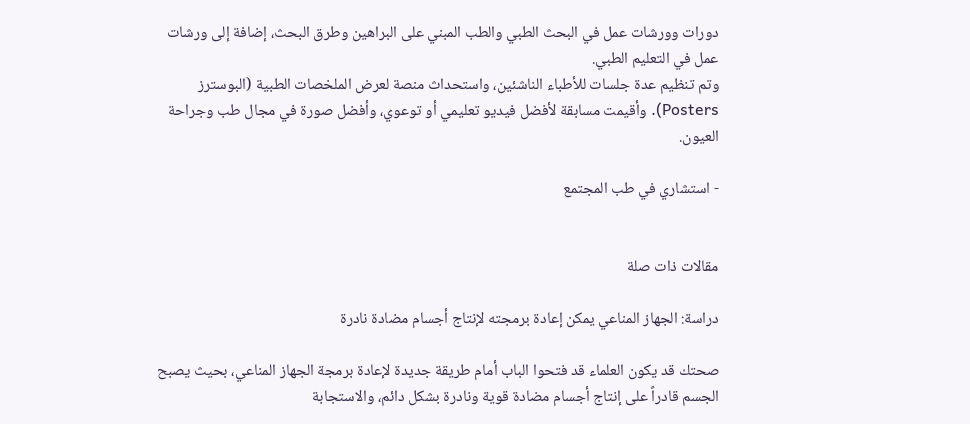دورات وورشات عمل في البحث الطبي والطب المبني على البراهين وطرق البحث، إضافة إلى ورشات عمل في التعليم الطبي.
وتم تنظيم عدة جلسات للأطباء الناشئين، واستحداث منصة لعرض الملخصات الطبية (البوسترز Posters). وأقيمت مسابقة لأفضل فيديو تعليمي أو توعوي، وأفضل صورة في مجال طب وجراحة العيون.

- استشاري في طب المجتمع


مقالات ذات صلة

دراسة: الجهاز المناعي يمكن إعادة برمجته لإنتاج أجسام مضادة نادرة

صحتك قد يكون العلماء قد فتحوا الباب أمام طريقة جديدة لإعادة برمجة الجهاز المناعي، بحيث يصبح الجسم قادراً على إنتاج أجسام مضادة قوية ونادرة بشكل دائم، والاستجابة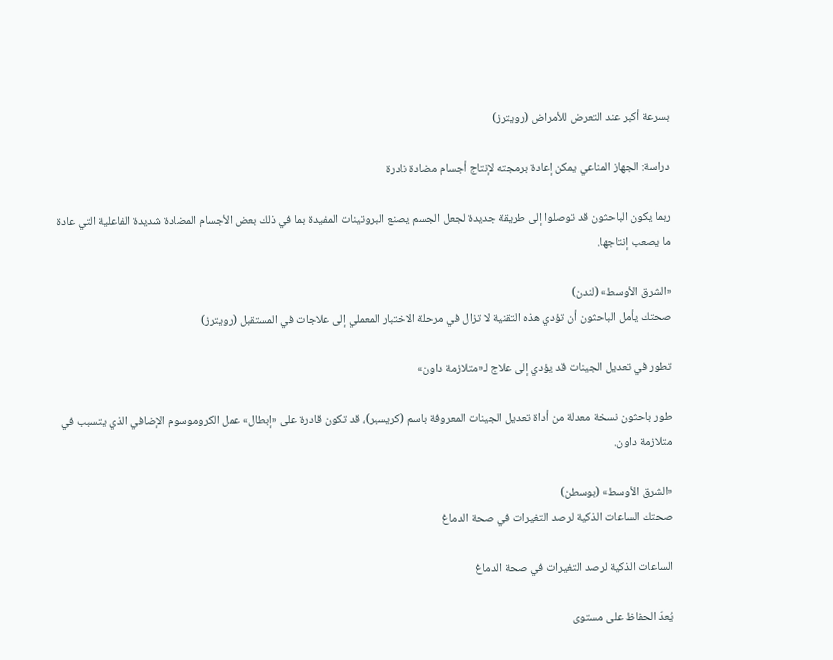بسرعة أكبر عند التعرض للأمراض (رويترز)

دراسة: الجهاز المناعي يمكن إعادة برمجته لإنتاج أجسام مضادة نادرة

ربما يكون الباحثون قد توصلوا إلى طريقة جديدة لجعل الجسم يصنع البروتينات المفيدة بما في ذلك بعض الأجسام المضادة شديدة الفاعلية التي عادة ما يصعب إنتاجها.

«الشرق الأوسط» (لندن)
صحتك يأمل الباحثون أن تؤدي هذه التقنية لا تزال في مرحلة الاختبار المعملي إلى علاجات في المستقبل (رويترز)

تطور في تعديل الجينات قد يؤدي إلى علاج لـ«متلازمة داون»

طور باحثون نسخة ‌معدلة من أداة تعديل الجينات المعروفة باسم (كريسبر)، قد تكون قادرة على «إبطال» عمل الكروموسوم الإضافي الذي يتسبب في متلازمة داون.

«الشرق الأوسط» (بوسطن)
صحتك الساعات الذكية لرصد التغيرات في صحة الدماغ

الساعات الذكية لرصد التغيرات في صحة الدماغ

يُعدّ الحفاظ على مستوى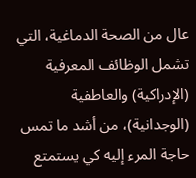عال من الصحة الدماغية، التي تشمل الوظائف المعرفية (الإدراكية) والعاطفية (الوجدانية)، من أشد ما تمس حاجة المرء إليه كي يستمتع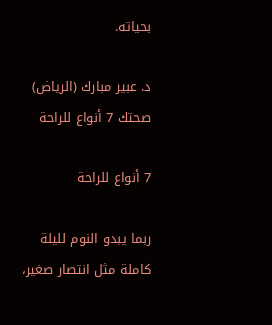بحياته.

د. عبير مبارك (الرياض)
صحتك 7 أنواع للراحة

7 أنواع للراحة

ربما يبدو النوم لليلة كاملة مثل انتصار صغير،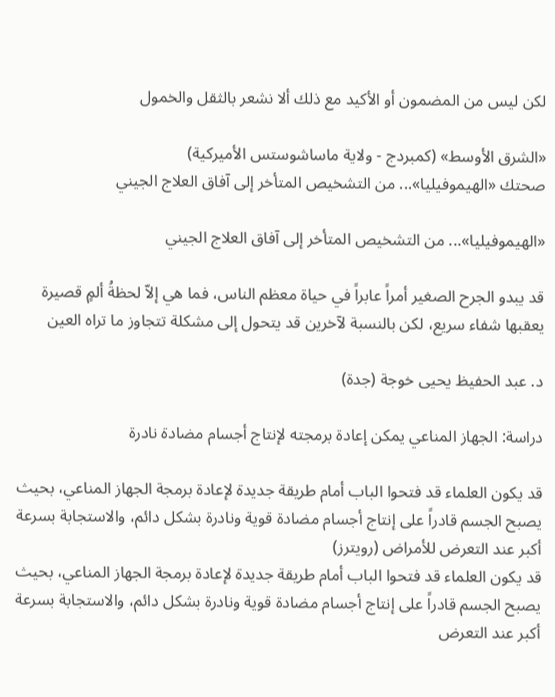لكن ليس من المضمون أو الأكيد مع ذلك ألا نشعر بالثقل والخمول

«الشرق الأوسط» (كمبردج - ولاية ماساشوستس الأميركية)
صحتك «الهيموفيليا»... من التشخيص المتأخر إلى آفاق العلاج الجيني

«الهيموفيليا»... من التشخيص المتأخر إلى آفاق العلاج الجيني

قد يبدو الجرح الصغير أمراً عابراً في حياة معظم الناس، فما هي إلاّ لحظةُ ألمٍ قصيرة يعقبها شفاء سريع، لكن بالنسبة لآخرين قد يتحول إلى مشكلة تتجاوز ما تراه العين

د. عبد الحفيظ يحيى خوجة (جدة)

دراسة: الجهاز المناعي يمكن إعادة برمجته لإنتاج أجسام مضادة نادرة

قد يكون العلماء قد فتحوا الباب أمام طريقة جديدة لإعادة برمجة الجهاز المناعي، بحيث يصبح الجسم قادراً على إنتاج أجسام مضادة قوية ونادرة بشكل دائم، والاستجابة بسرعة أكبر عند التعرض للأمراض (رويترز)
قد يكون العلماء قد فتحوا الباب أمام طريقة جديدة لإعادة برمجة الجهاز المناعي، بحيث يصبح الجسم قادراً على إنتاج أجسام مضادة قوية ونادرة بشكل دائم، والاستجابة بسرعة أكبر عند التعرض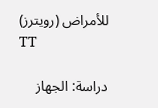للأمراض (رويترز)
TT

دراسة: الجهاز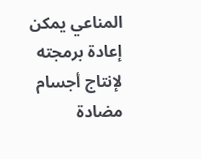المناعي يمكن إعادة برمجته لإنتاج أجسام مضادة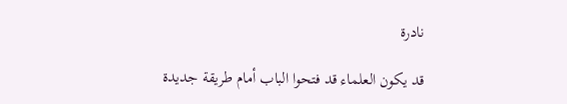نادرة

قد يكون العلماء قد فتحوا الباب أمام طريقة جديدة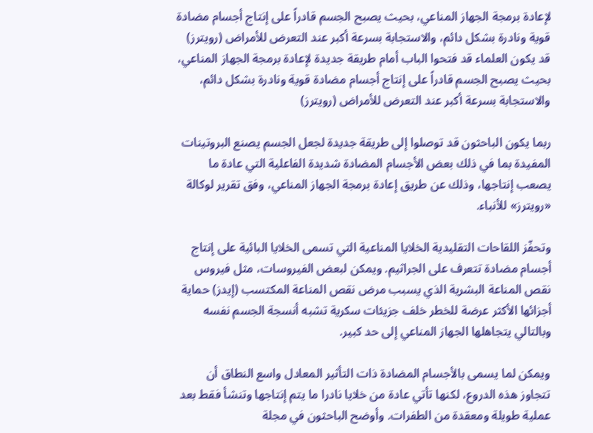لإعادة برمجة الجهاز المناعي، بحيث يصبح الجسم قادراً على إنتاج أجسام مضادة قوية ونادرة بشكل دائم، والاستجابة بسرعة أكبر عند التعرض للأمراض (رويترز)
قد يكون العلماء قد فتحوا الباب أمام طريقة جديدة لإعادة برمجة الجهاز المناعي، بحيث يصبح الجسم قادراً على إنتاج أجسام مضادة قوية ونادرة بشكل دائم، والاستجابة بسرعة أكبر عند التعرض للأمراض (رويترز)

ربما يكون الباحثون قد توصلوا إلى طريقة جديدة لجعل الجسم يصنع البروتينات المفيدة بما في ذلك بعض الأجسام المضادة شديدة الفاعلية التي عادة ما يصعب إنتاجها، وذلك عن طريق إعادة برمجة الجهاز المناعي، وفق تقرير لوكالة «رويترز» للأنباء.

وتحفّز اللقاحات التقليدية الخلايا المناعية التي تسمى الخلايا البائية على إنتاج أجسام مضادة تتعرف على الجراثيم. ويمكن لبعض الفيروسات، مثل فيروس نقص المناعة البشرية الذي يسبب مرض نقص المناعة المكتسب (إيدز) حماية أجزائها الأكثر عرضة للخطر خلف جزيئات سكرية تشبه أنسجة الجسم نفسه وبالتالي يتجاهلها الجهاز المناعي إلى حد كبير.

ويمكن لما يسمى بالأجسام المضادة ذات التأثير المعادل واسع النطاق أن تتجاوز هذه الدروع، لكنها تأتي عادة من خلايا نادرا ما يتم إنتاجها وتنشأ فقط بعد عملية طويلة ومعقدة من الطفرات. وأوضح الباحثون في مجلة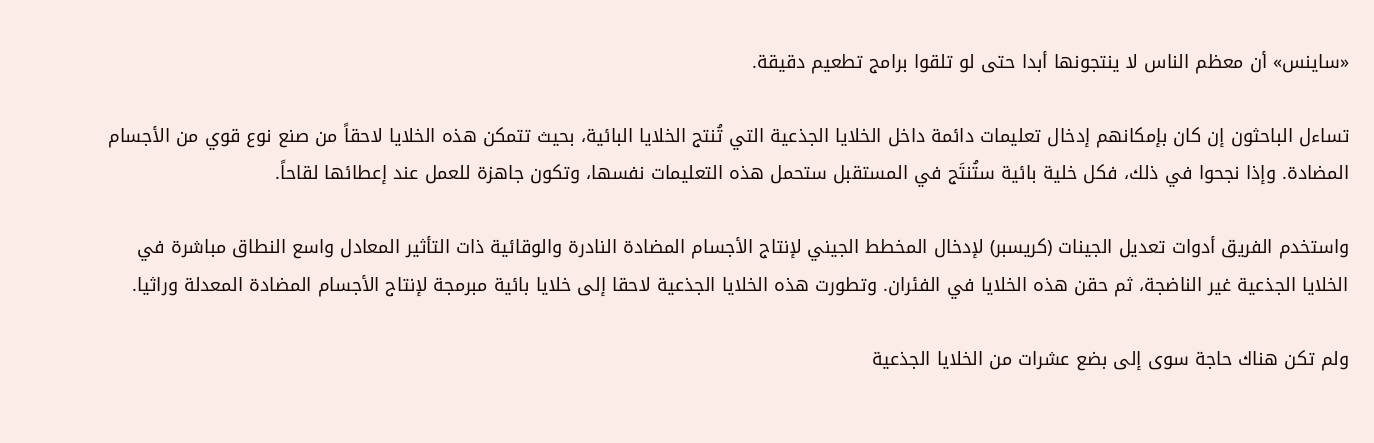«ساينس» أن معظم الناس لا ينتجونها أبدا حتى لو تلقوا برامج تطعيم دقيقة.

تساءل الباحثون إن كان بإمكانهم إدخال تعليمات دائمة داخل الخلايا الجذعية التي تُنتج الخلايا البائية، بحيث تتمكن هذه الخلايا لاحقاً من صنع نوع قوي من الأجسام المضادة. وإذا نجحوا في ذلك، فكل خلية بائية ستُنتَج في المستقبل ستحمل هذه التعليمات نفسها، وتكون جاهزة للعمل عند إعطائها لقاحاً.

واستخدم الفريق أدوات تعديل الجينات (كريسبر) لإدخال المخطط الجيني لإنتاج الأجسام المضادة النادرة والوقائية ذات التأثير المعادل واسع النطاق مباشرة في الخلايا الجذعية غير الناضجة، ثم حقن هذه الخلايا في الفئران. وتطورت هذه الخلايا الجذعية لاحقا إلى خلايا بائية مبرمجة لإنتاج الأجسام المضادة المعدلة وراثيا.

ولم تكن هناك حاجة سوى إلى بضع عشرات من الخلايا الجذعية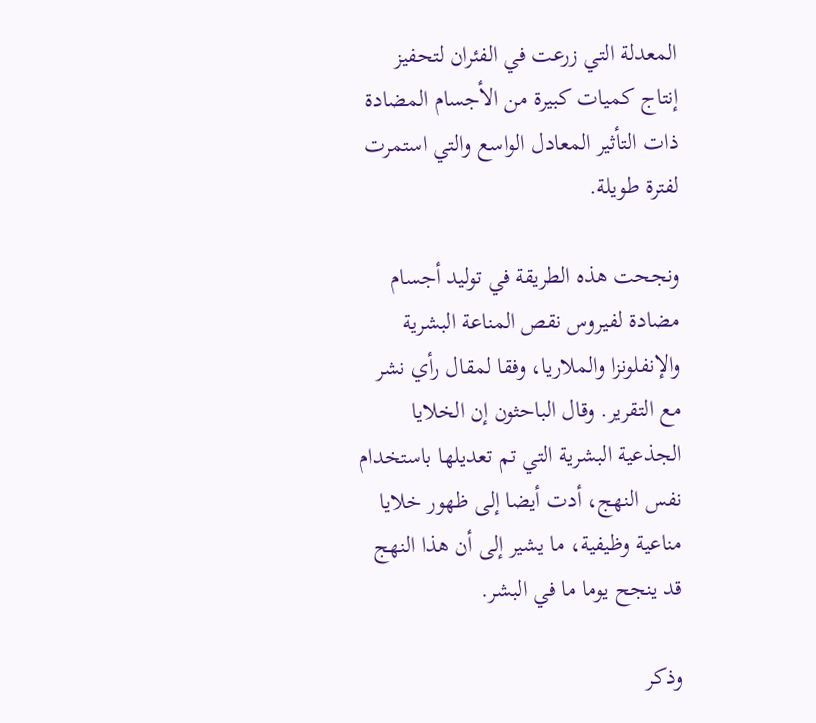المعدلة التي زرعت في الفئران لتحفيز إنتاج كميات كبيرة من الأجسام المضادة ذات التأثير المعادل الواسع والتي استمرت لفترة طويلة.

ونجحت هذه الطريقة في توليد أجسام مضادة لفيروس نقص المناعة البشرية والإنفلونزا والملاريا، وفقا لمقال رأي نشر مع التقرير. وقال الباحثون إن الخلايا الجذعية البشرية التي تم تعديلها باستخدام نفس النهج، أدت أيضا إلى ظهور خلايا مناعية وظيفية، ما يشير إلى أن هذا النهج قد ينجح يوما ما في البشر.

وذكر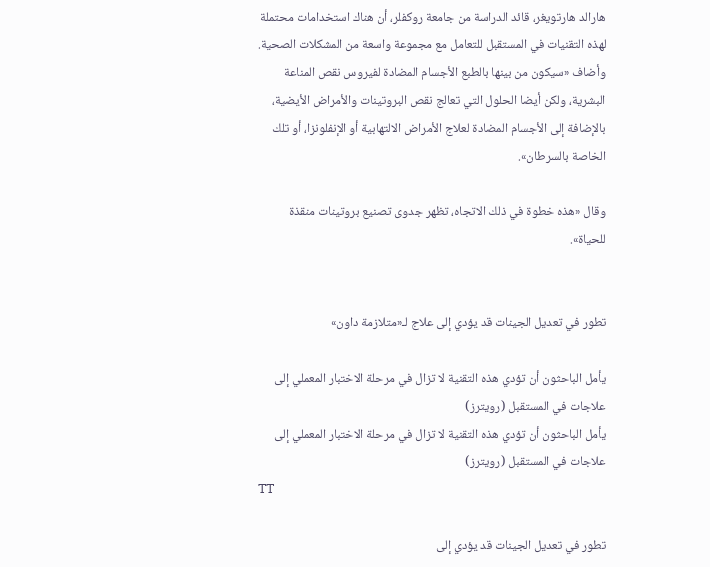هارالد هارتويغر، قائد الدراسة من جامعة روكفلر، أن هناك استخدامات محتملة لهذه التقنيات في المستقبل للتعامل مع مجموعة واسعة من المشكلات الصحية. وأضاف «سيكون من بينها بالطبع الأجسام المضادة لفيروس نقص المناعة البشرية، ولكن أيضا الحلول التي تعالج نقص البروتينات والأمراض الأيضية، بالإضافة إلى الأجسام المضادة لعلاج الأمراض الالتهابية أو الإنفلونزا، أو تلك الخاصة بالسرطان».

وقال «هذه خطوة في ذلك الاتجاه، تظهر جدوى تصنيع بروتينات منقذة للحياة».


تطور في تعديل الجينات قد يؤدي إلى علاج لـ«متلازمة داون»

يأمل الباحثون أن تؤدي هذه التقنية لا تزال في مرحلة الاختبار المعملي إلى علاجات في المستقبل (رويترز)
يأمل الباحثون أن تؤدي هذه التقنية لا تزال في مرحلة الاختبار المعملي إلى علاجات في المستقبل (رويترز)
TT

تطور في تعديل الجينات قد يؤدي إلى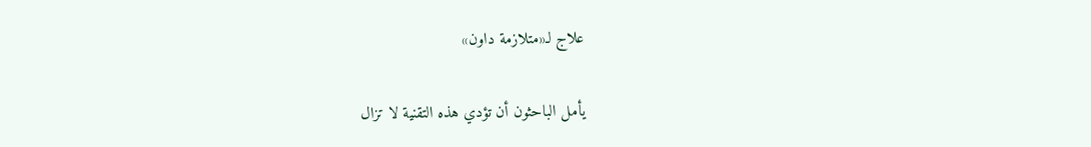علاج لـ«متلازمة داون»

يأمل الباحثون أن تؤدي هذه التقنية لا تزال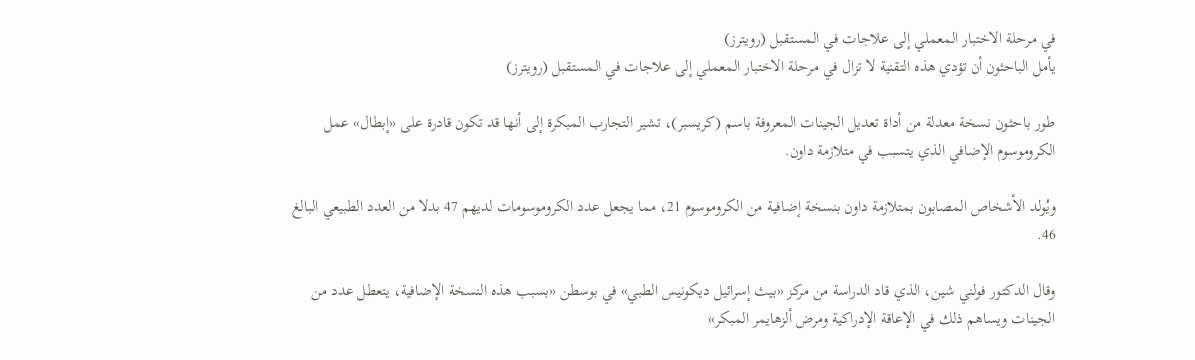في مرحلة الاختبار المعملي إلى علاجات في المستقبل (رويترز)
يأمل الباحثون أن تؤدي هذه التقنية لا تزال في مرحلة الاختبار المعملي إلى علاجات في المستقبل (رويترز)

طور باحثون نسخة ‌معدلة من أداة تعديل الجينات المعروفة باسم (كريسبر)، تشير التجارب المبكرة إلى أنها قد تكون قادرة على «إبطال» عمل الكروموسوم الإضافي الذي يتسبب في متلازمة داون.

ويُولد الأشخاص المصابون بمتلازمة داون بنسخة إضافية من الكروموسوم 21، مما يجعل عدد الكروموسومات لديهم 47 بدلا من العدد الطبيعي البالغ 46.

وقال الدكتور فولني شين، الذي قاد الدراسة من مركز «بيث إسرائيل ديكونيس الطبي» في بوسطن «بسبب هذه النسخة الإضافية، يتعطل عدد من الجينات ويساهم ذلك في الإعاقة ‌الإدراكية ومرض ‌ألزهايمر المبكر»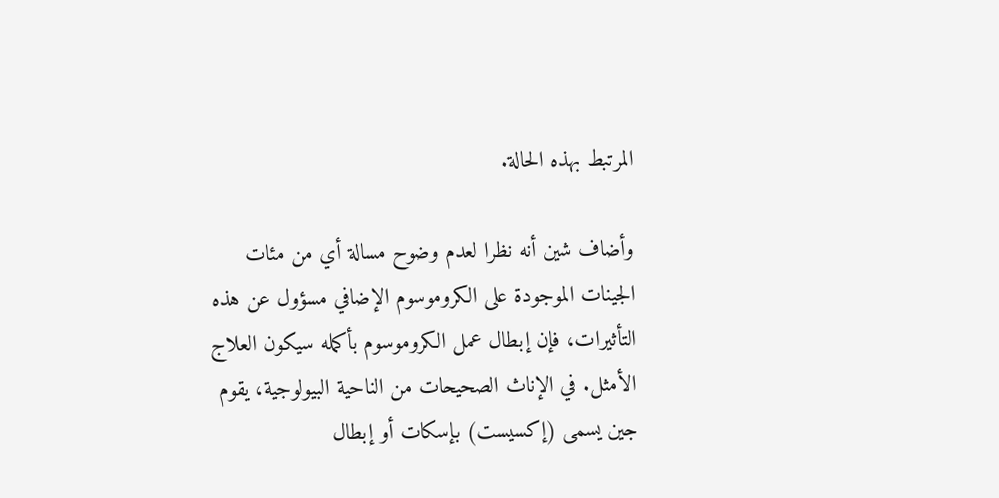المرتبط بهذه الحالة.

وأضاف شين ‌أنه نظرا لعدم وضوح مسالة أي من مئات الجينات الموجودة على الكروموسوم الإضافي مسؤول عن هذه التأثيرات، فإن إبطال عمل الكروموسوم بأكمله سيكون العلاج الأمثل. في الإناث الصحيحات من الناحية البيولوجية، يقوم جين يسمى (إكسيست) بإسكات أو إبطال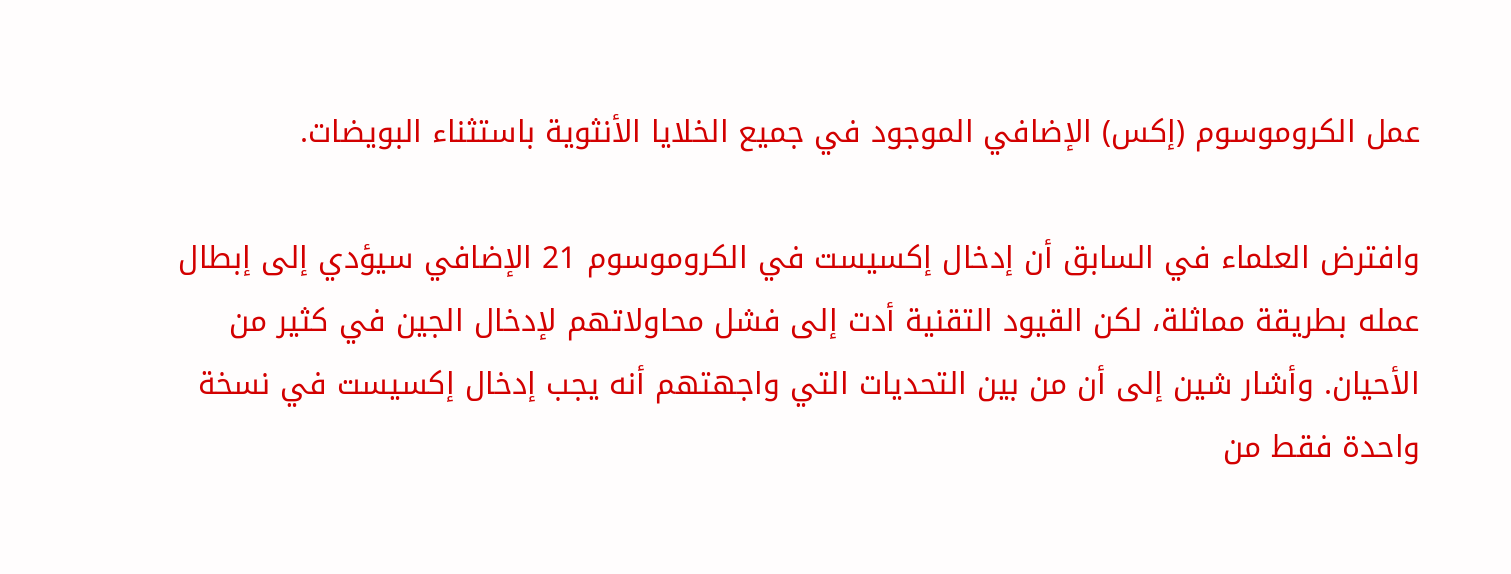عمل الكروموسوم (إكس) الإضافي الموجود في جميع الخلايا الأنثوية باستثناء البويضات.

وافترض العلماء في السابق أن إدخال ‌إكسيست في الكروموسوم 21 الإضافي ‌سيؤدي إلى إبطال عمله بطريقة مماثلة، لكن القيود التقنية ‌أدت إلى فشل محاولاتهم لإدخال الجين في كثير ‌من الأحيان. وأشار شين إلى أن من بين التحديات التي واجهتهم أنه يجب إدخال إكسيست في نسخة واحدة فقط من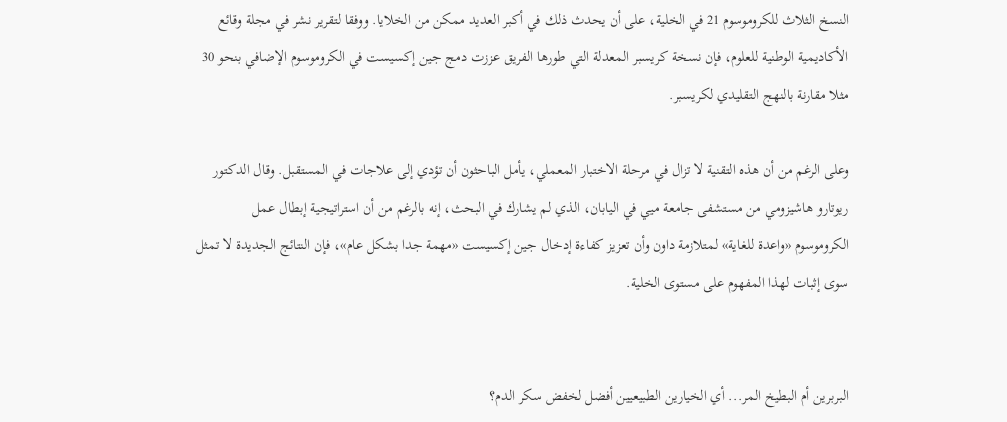النسخ الثلاث للكروموسوم 21 في الخلية، على أن يحدث ‌ذلك في أكبر العديد ممكن من الخلايا. ووفقا لتقرير نشر في مجلة وقائع الأكاديمية الوطنية للعلوم، فإن نسخة كريسبر المعدلة التي طورها الفريق عززت دمج جين إكسيست في الكروموسوم الإضافي بنحو 30 مثلا مقارنة بالنهج التقليدي لكريسبر.

وعلى الرغم من أن هذه التقنية لا تزال في مرحلة الاختبار المعملي، يأمل الباحثون أن تؤدي إلى علاجات في المستقبل. وقال الدكتور ريوتارو هاشيزومي من مستشفى جامعة ميي في اليابان، الذي لم يشارك في البحث، إنه بالرغم من أن استراتيجية إبطال عمل الكروموسوم «واعدة للغاية» لمتلازمة داون وأن تعزيز كفاءة إدخال جين إكسيست «مهمة جدا بشكل عام»، فإن النتائج الجديدة لا تمثل سوى إثبات لهذا المفهوم على مستوى الخلية.


البربرين أم البطيخ المر... أي الخيارين الطبيعيين أفضل لخفض سكر الدم؟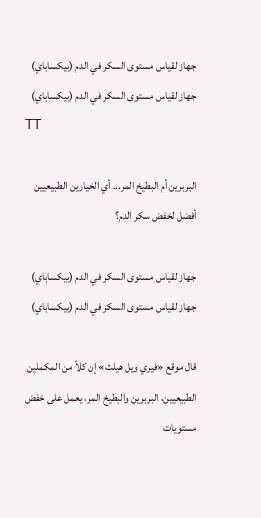جهاز لقياس مستوى السكر في الدم (بيكساباي)
جهاز لقياس مستوى السكر في الدم (بيكساباي)
TT

البربرين أم البطيخ المر... أي الخيارين الطبيعيين أفضل لخفض سكر الدم؟

جهاز لقياس مستوى السكر في الدم (بيكساباي)
جهاز لقياس مستوى السكر في الدم (بيكساباي)

قال موقع «فيري ويل هيلث» إن كلاً من المكملين الطبيعيين، البربرين والبطيخ المر، يعمل على خفض مستويات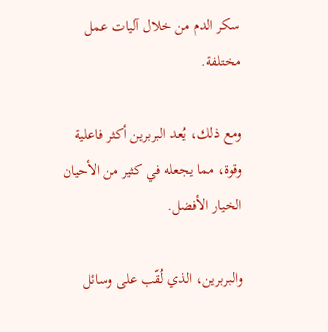سكر الدم من خلال آليات عمل مختلفة.

ومع ذلك، يُعد البربرين أكثر فاعلية وقوة، مما يجعله في كثير من الأحيان الخيار الأفضل.

والبربرين، الذي لُقّب على وسائل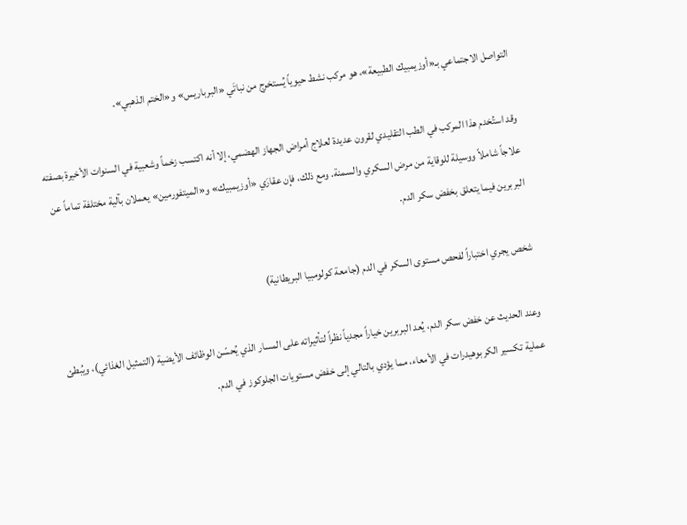التواصل الاجتماعي بـ«أوزيمبيك الطبيعة»، هو مركب نشط حيوياً يُستخرج من نباتَي «البرباريس» و«الختم الذهبي».

وقد استُخدم هذا المركب في الطب التقليدي لقرون عديدة لعلاج أمراض الجهاز الهضمي، إلا أنه اكتسب زخماً وشعبية في السنوات الأخيرة بصفته علاجاً شاملاً ووسيلة للوقاية من مرض السكري والسمنة. ومع ذلك، فإن عقارَي «أوزيمبيك» و«الميتفورمين» يعملان بآلية مختلفة تماماً عن البربرين فيما يتعلق بخفض سكر الدم.

شخص يجري اختباراً لفحص مستوى السكر في الدم (جامعة كولومبيا البريطانية)

وعند الحديث عن خفض سكر الدم، يُعد البربرين خياراً مجدياً نظراً لتأثيراته على المسار الذي يُحسّن الوظائف الأيضية (التمثيل الغذائي)، ويُبطئ عملية تكسير الكربوهيدرات في الأمعاء، مما يؤدي بالتالي إلى خفض مستويات الجلوكوز في الدم.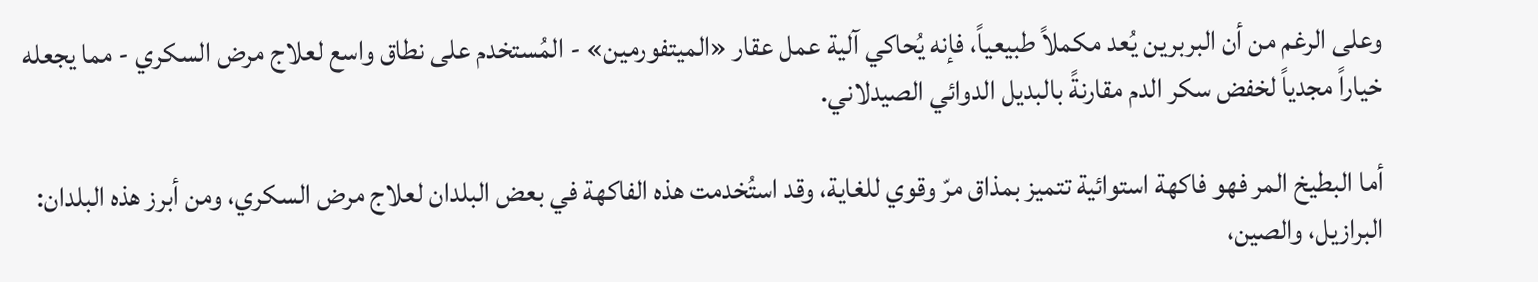وعلى الرغم من أن البربرين يُعد مكملاً طبيعياً، فإنه يُحاكي آلية عمل عقار «الميتفورمين» - المُستخدم على نطاق واسع لعلاج مرض السكري - مما يجعله خياراً مجدياً لخفض سكر الدم مقارنةً بالبديل الدوائي الصيدلاني.

أما البطيخ المر فهو فاكهة استوائية تتميز بمذاق مرّ وقوي للغاية، وقد استُخدمت هذه الفاكهة في بعض البلدان لعلاج مرض السكري، ومن أبرز هذه البلدان: البرازيل، والصين،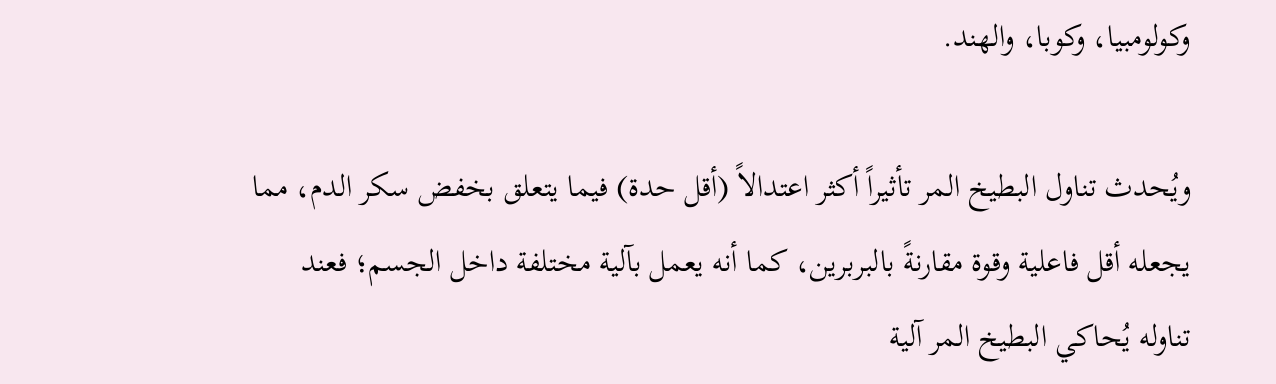وكولومبيا، وكوبا، والهند.

ويُحدث تناول البطيخ المر تأثيراً أكثر اعتدالاً (أقل حدة) فيما يتعلق بخفض سكر الدم، مما يجعله أقل فاعلية وقوة مقارنةً بالبربرين، كما أنه يعمل بآلية مختلفة داخل الجسم؛ فعند تناوله يُحاكي البطيخ المر آلية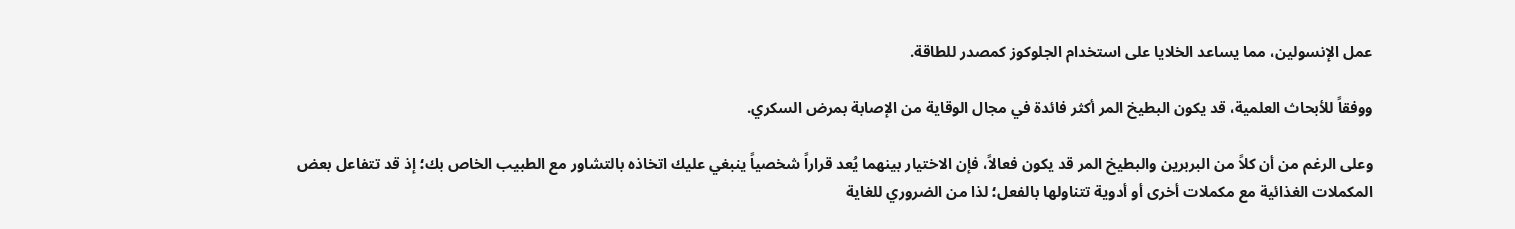عمل الإنسولين، مما يساعد الخلايا على استخدام الجلوكوز كمصدر للطاقة.

ووفقاً للأبحاث العلمية، قد يكون البطيخ المر أكثر فائدة في مجال الوقاية من الإصابة بمرض السكري.

وعلى الرغم من أن كلاً من البربرين والبطيخ المر قد يكون فعالاً، فإن الاختيار بينهما يُعد قراراً شخصياً ينبغي عليك اتخاذه بالتشاور مع الطبيب الخاص بك؛ إذ قد تتفاعل بعض المكملات الغذائية مع مكملات أخرى أو أدوية تتناولها بالفعل؛ لذا من الضروري للغاية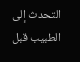التحدث إلى الطبيب قبل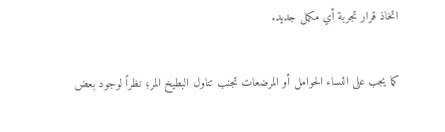اتخاذ قرار تجربة أي مكمل جديد.

كما يجب على النساء الحوامل أو المرضعات تجنب تناول البطيخ المر؛ نظراً لوجود بعض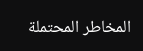المخاطر المحتملة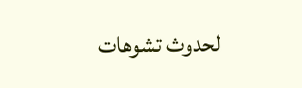لحدوث تشوهات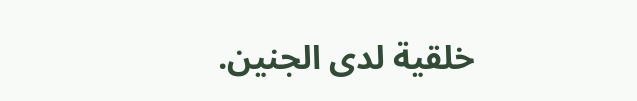خلقية لدى الجنين.